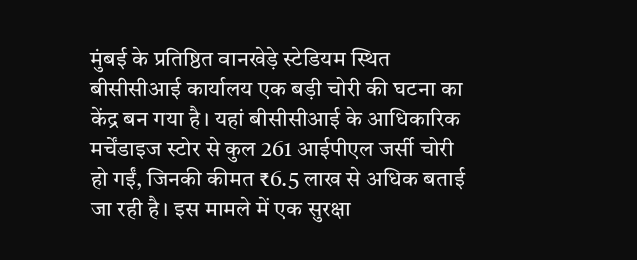मुंबई के प्रतिष्ठित वानखेड़े स्टेडियम स्थित बीसीसीआई कार्यालय एक बड़ी चोरी की घटना का केंद्र बन गया है। यहां बीसीसीआई के आधिकारिक मर्चेंडाइज स्टोर से कुल 261 आईपीएल जर्सी चोरी हो गईं, जिनकी कीमत ₹6.5 लाख से अधिक बताई जा रही है। इस मामले में एक सुरक्षा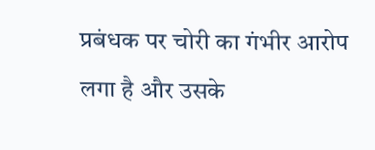प्रबंधक पर चोरी का गंभीर आरोप लगा है और उसके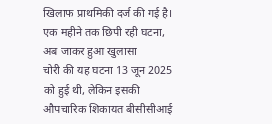खिलाफ प्राथमिकी दर्ज की गई है।
एक महीने तक छिपी रही घटना, अब जाकर हुआ खुलासा
चोरी की यह घटना 13 जून 2025 को हुई थी, लेकिन इसकी औपचारिक शिकायत बीसीसीआई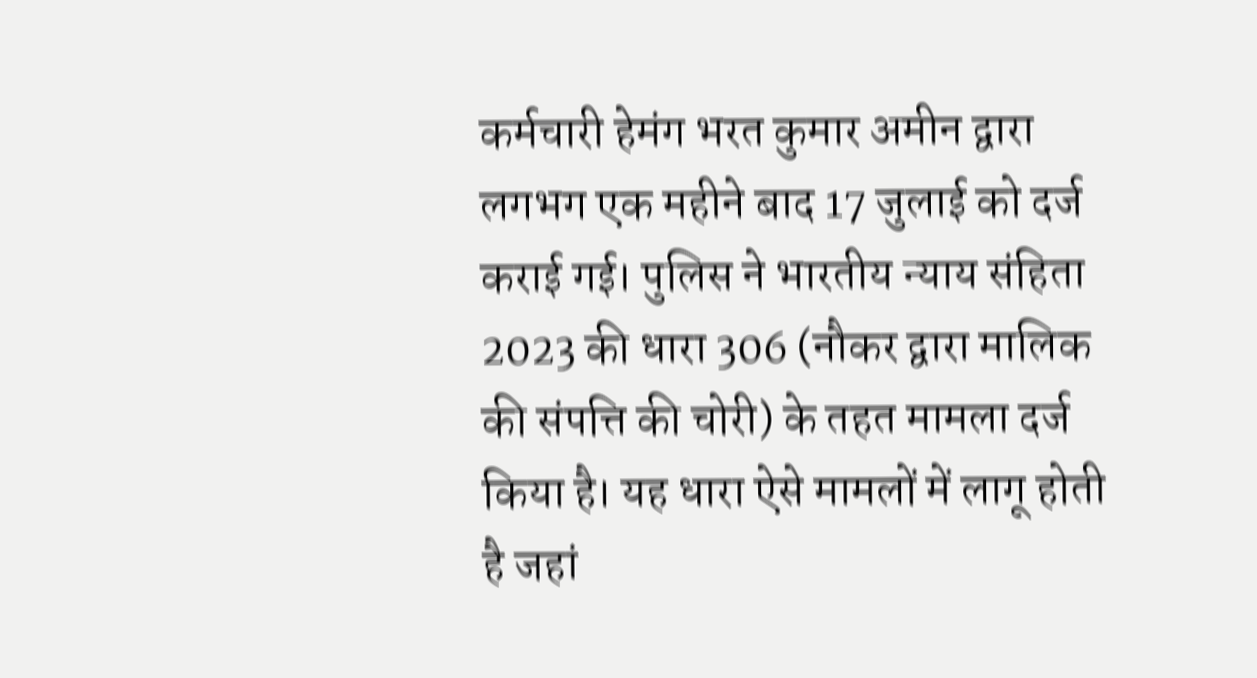कर्मचारी हेमंग भरत कुमार अमीन द्वारा लगभग एक महीने बाद 17 जुलाई को दर्ज कराई गई। पुलिस ने भारतीय न्याय संहिता 2023 की धारा 306 (नौकर द्वारा मालिक की संपत्ति की चोरी) के तहत मामला दर्ज किया है। यह धारा ऐसे मामलों में लागू होती है जहां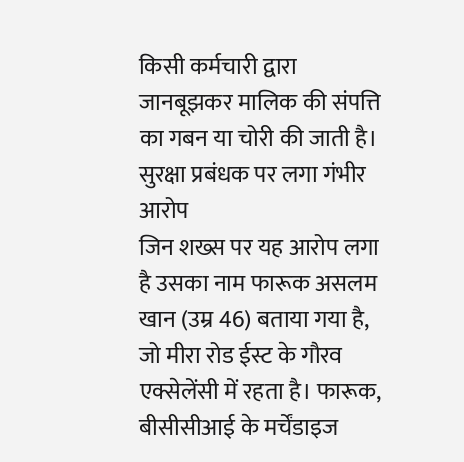किसी कर्मचारी द्वारा जानबूझकर मालिक की संपत्ति का गबन या चोरी की जाती है।
सुरक्षा प्रबंधक पर लगा गंभीर आरोप
जिन शख्स पर यह आरोप लगा है उसका नाम फारूक असलम खान (उम्र 46) बताया गया है, जो मीरा रोड ईस्ट के गौरव एक्सेलेंसी में रहता है। फारूक, बीसीसीआई के मर्चेंडाइज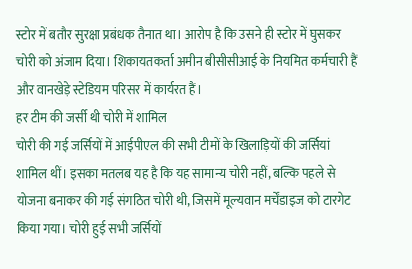स्टोर में बतौर सुरक्षा प्रबंधक तैनात था। आरोप है कि उसने ही स्टोर में घुसकर चोरी को अंजाम दिया। शिकायतकर्ता अमीन बीसीसीआई के नियमित कर्मचारी हैं और वानखेड़े स्टेडियम परिसर में कार्यरत हैं।
हर टीम की जर्सी थी चोरी में शामिल
चोरी की गई जर्सियों में आईपीएल की सभी टीमों के खिलाड़ियों की जर्सियां शामिल थीं। इसका मतलब यह है कि यह सामान्य चोरी नहीं, बल्कि पहले से योजना बनाकर की गई संगठित चोरी थी, जिसमें मूल्यवान मर्चेंडाइज को टारगेट किया गया। चोरी हुई सभी जर्सियों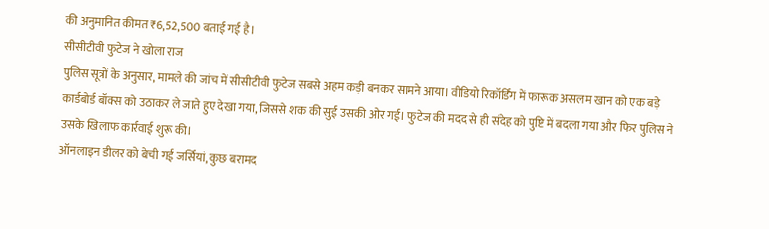की अनुमानित कीमत ₹6,52,500 बताई गई है।
सीसीटीवी फुटेज ने खोला राज
पुलिस सूत्रों के अनुसार, मामले की जांच में सीसीटीवी फुटेज सबसे अहम कड़ी बनकर सामने आया। वीडियो रिकॉर्डिंग में फारूक असलम खान को एक बड़े कार्डबोर्ड बॉक्स को उठाकर ले जाते हुए देखा गया, जिससे शक की सुई उसकी ओर गई। फुटेज की मदद से ही संदेह को पुष्टि में बदला गया और फिर पुलिस ने उसके खिलाफ कार्रवाई शुरू की।
ऑनलाइन डीलर को बेची गईं जर्सियां, कुछ बरामद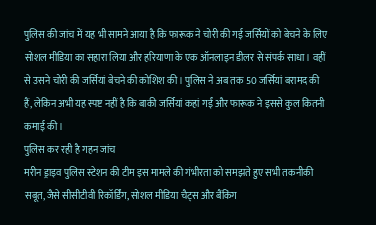पुलिस की जांच में यह भी सामने आया है कि फारूक ने चोरी की गई जर्सियों को बेचने के लिए सोशल मीडिया का सहारा लिया और हरियाणा के एक ऑनलाइन डीलर से संपर्क साधा। वहीं से उसने चोरी की जर्सियां बेचने की कोशिश की। पुलिस ने अब तक 50 जर्सियां बरामद की हैं, लेकिन अभी यह स्पष्ट नहीं है कि बाकी जर्सियां कहां गईं और फारूक ने इससे कुल कितनी कमाई की।
पुलिस कर रही है गहन जांच
मरीन ड्राइव पुलिस स्टेशन की टीम इस मामले की गंभीरता को समझते हुए सभी तकनीकी सबूत, जैसे सीसीटीवी रिकॉर्डिंग, सोशल मीडिया चैट्स और बैंकिंग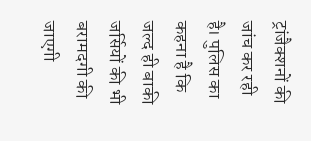ट्रांजैक्शनों की जांच कर रही है। पुलिस का कहना है कि जल्द ही बाकी जर्सियों की भी बरामदगी की जाएगी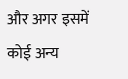और अगर इसमें कोई अन्य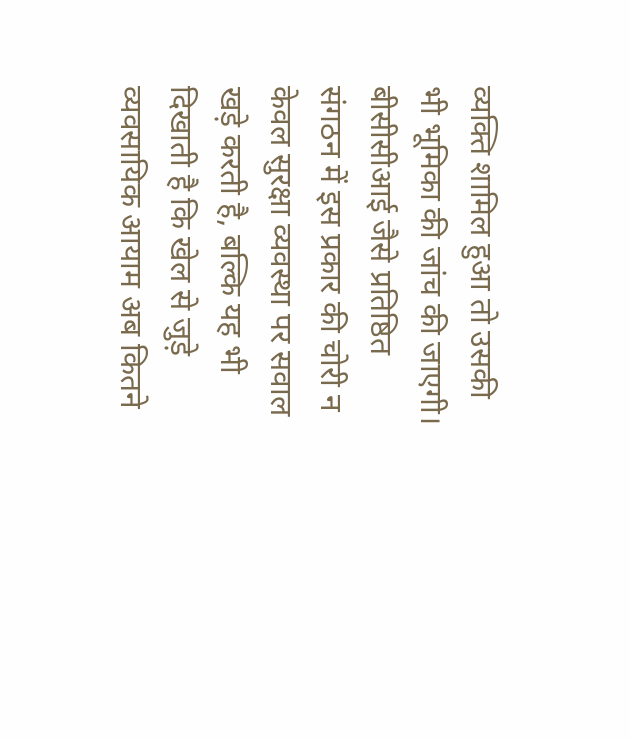व्यक्ति शामिल हुआ तो उसकी भी भूमिका की जांच की जाएगी।
बीसीसीआई जैसे प्रतिष्ठित संगठन में इस प्रकार की चोरी न केवल सुरक्षा व्यवस्था पर सवाल खड़े करती है, बल्कि यह भी दिखाती है कि खेल से जुड़े व्यवसायिक आयाम अब कितने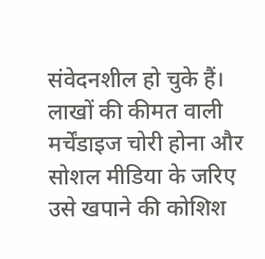संवेदनशील हो चुके हैं। लाखों की कीमत वाली मर्चेंडाइज चोरी होना और सोशल मीडिया के जरिए उसे खपाने की कोशिश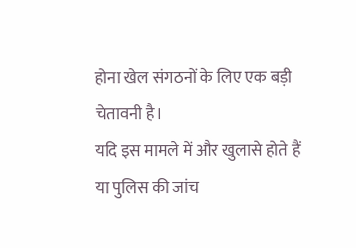होना खेल संगठनों के लिए एक बड़ी चेतावनी है।
यदि इस मामले में और खुलासे होते हैं या पुलिस की जांच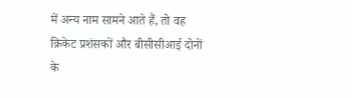में अन्य नाम सामने आते हैं, तो वह क्रिकेट प्रशंसकों और बीसीसीआई दोनों के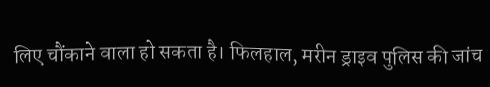लिए चौंकाने वाला हो सकता है। फिलहाल, मरीन ड्राइव पुलिस की जांच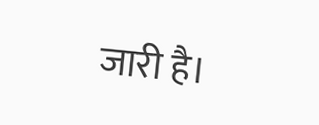जारी है।